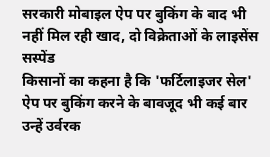सरकारी मोबाइल ऐप पर बुकिंग के बाद भी नहीं मिल रही खाद, दो विक्रेताओं के लाइसेंस सस्पेंड
किसानों का कहना है कि 'फर्टिलाइजर सेल' ऐप पर बुकिंग करने के बावजूद भी कई बार उन्हें उर्वरक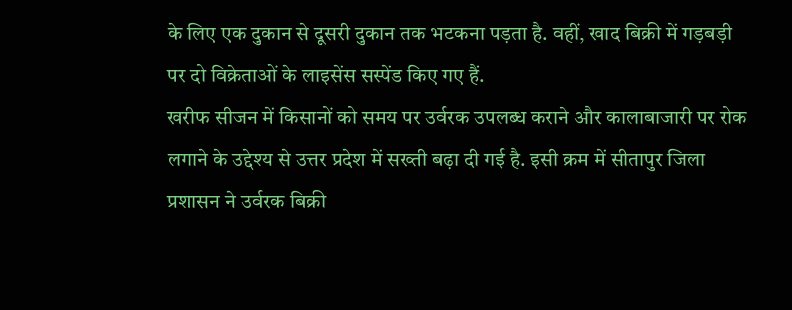के लिए एक दुकान से दूसरी दुकान तक भटकना पड़ता है. वहीं, खाद बिक्री में गड़बड़ी पर दो विक्रेताओं के लाइसेंस सस्पेंड किए गए हैं.
खरीफ सीजन में किसानों को समय पर उर्वरक उपलब्ध कराने और कालाबाजारी पर रोक लगाने के उद्देश्य से उत्तर प्रदेश में सख्ती बढ़ा दी गई है. इसी क्रम में सीतापुर जिला प्रशासन ने उर्वरक बिक्री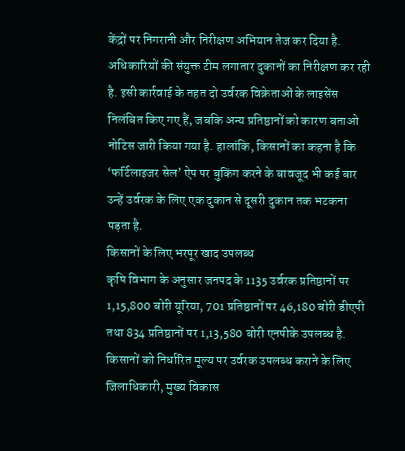केंद्रों पर निगरानी और निरीक्षण अभियान तेज कर दिया है. अधिकारियों की संयुक्त टीम लगातार दुकानों का निरीक्षण कर रही है. इसी कार्रवाई के तहत दो उर्वरक विक्रेताओं के लाइसेंस निलंबित किए गए हैं, जबकि अन्य प्रतिष्ठानों को कारण बताओ नोटिस जारी किया गया है. हालांकि, किसानों का कहना है कि ‘फर्टिलाइजर सेल’ ऐप पर बुकिंग करने के बावजूद भी कई बार उन्हें उर्वरक के लिए एक दुकान से दूसरी दुकान तक भटकना पड़ता है.
किसानों के लिए भरपूर खाद उपलब्ध
कृषि विभाग के अनुसार जनपद के 1135 उर्वरक प्रतिष्ठानों पर 1,15,800 बोरी यूरिया, 701 प्रतिष्ठानों पर 46,180 बोरी डीएपी तथा 834 प्रतिष्ठानों पर 1,13,580 बोरी एनपीके उपलब्ध है. किसानों को निर्धारित मूल्य पर उर्वरक उपलब्ध कराने के लिए जिलाधिकारी, मुख्य विकास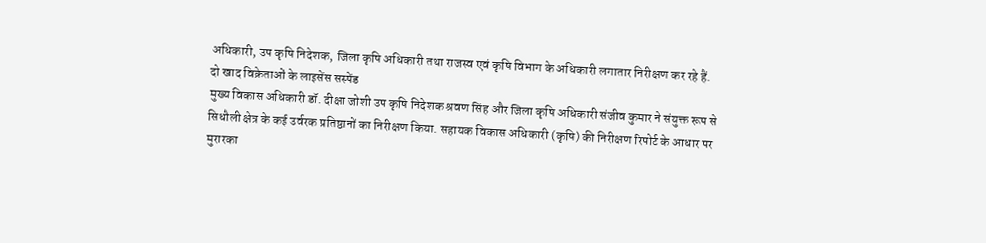अधिकारी, उप कृषि निदेशक, जिला कृषि अधिकारी तथा राजस्व एवं कृषि विभाग के अधिकारी लगातार निरीक्षण कर रहे हैं.
दो खाद विक्रेताओं के लाइसेंस सस्पेंड
मुख्य विकास अधिकारी डॉ. दीक्षा जोशी उप कृषि निदेशक श्रवण सिंह और जिला कृषि अधिकारी संजीव कुमार ने संयुक्त रूप से सिधौली क्षेत्र के कई उर्वरक प्रतिष्ठानों का निरीक्षण किया. सहायक विकास अधिकारी (कृषि) की निरीक्षण रिपोर्ट के आधार पर मुरारका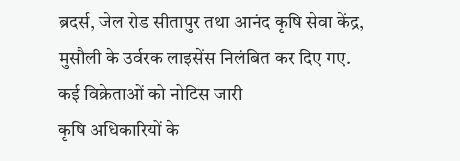ब्रदर्स, जेल रोड सीतापुर तथा आनंद कृषि सेवा केंद्र, मुसौली के उर्वरक लाइसेंस निलंबित कर दिए गए.
कई विक्रेताओं को नोटिस जारी
कृषि अधिकारियों के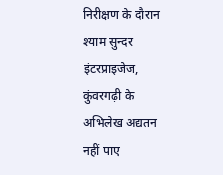निरीक्षण के दौरान श्याम सुन्दर इंटरप्राइजेज, कुंवरगढ़ी के अभिलेख अद्यतन नहीं पाए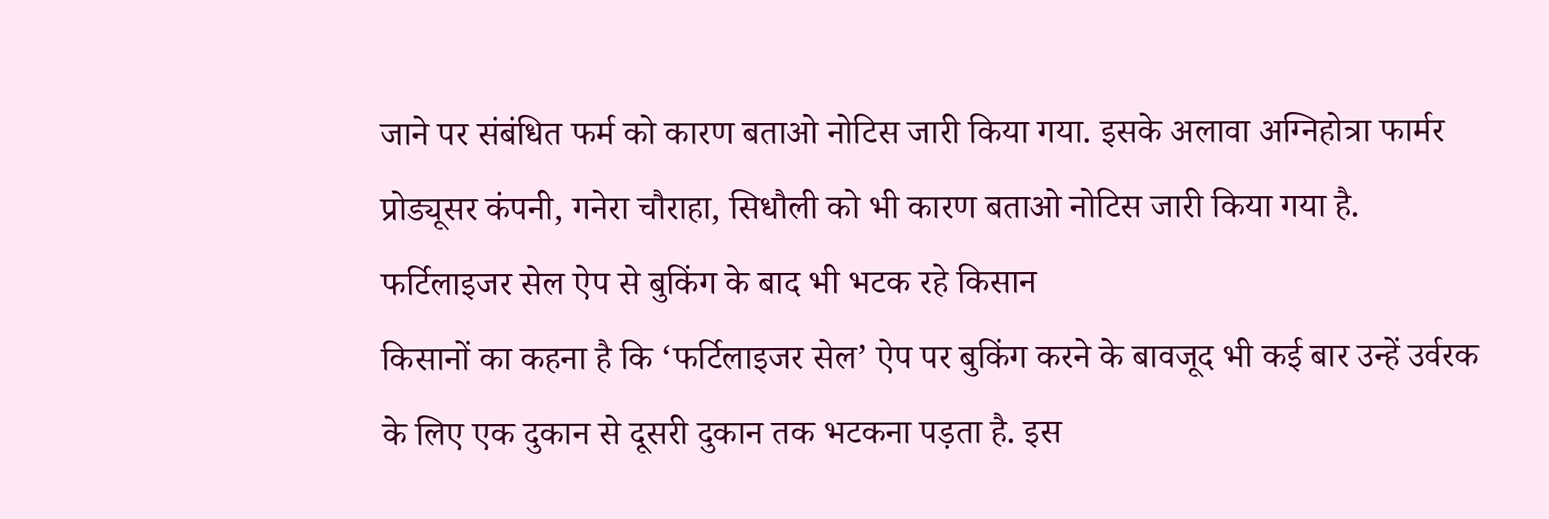जाने पर संबंधित फर्म को कारण बताओ नोटिस जारी किया गया. इसके अलावा अग्निहोत्रा फार्मर प्रोड्यूसर कंपनी, गनेरा चौराहा, सिधौली को भी कारण बताओ नोटिस जारी किया गया है.
फर्टिलाइजर सेल ऐप से बुकिंग के बाद भी भटक रहे किसान
किसानों का कहना है कि ‘फर्टिलाइजर सेल’ ऐप पर बुकिंग करने के बावजूद भी कई बार उन्हें उर्वरक के लिए एक दुकान से दूसरी दुकान तक भटकना पड़ता है. इस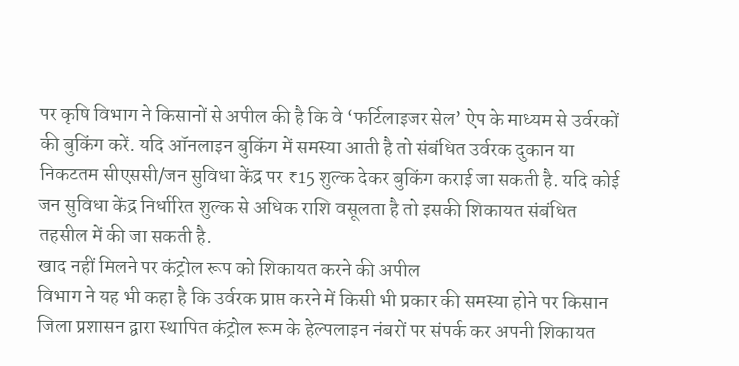पर कृषि विभाग ने किसानों से अपील की है कि वे ‘फर्टिलाइजर सेल’ ऐप के माध्यम से उर्वरकों की बुकिंग करें. यदि ऑनलाइन बुकिंग में समस्या आती है तो संबंधित उर्वरक दुकान या निकटतम सीएससी/जन सुविधा केंद्र पर ₹15 शुल्क देकर बुकिंग कराई जा सकती है. यदि कोई जन सुविधा केंद्र निर्धारित शुल्क से अधिक राशि वसूलता है तो इसकी शिकायत संबंधित तहसील में की जा सकती है.
खाद नहीं मिलने पर कंट्रोल रूप को शिकायत करने की अपील
विभाग ने यह भी कहा है कि उर्वरक प्राप्त करने में किसी भी प्रकार की समस्या होने पर किसान जिला प्रशासन द्वारा स्थापित कंट्रोल रूम के हेल्पलाइन नंबरों पर संपर्क कर अपनी शिकायत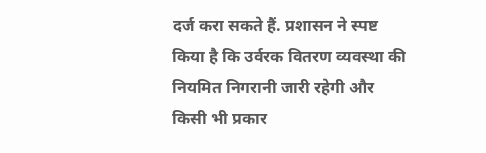दर्ज करा सकते हैं. प्रशासन ने स्पष्ट किया है कि उर्वरक वितरण व्यवस्था की नियमित निगरानी जारी रहेगी और किसी भी प्रकार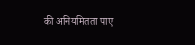की अनियमितता पाए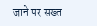जाने पर सख्त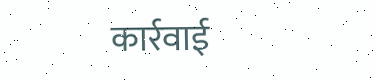कार्रवाई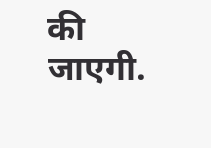की जाएगी.